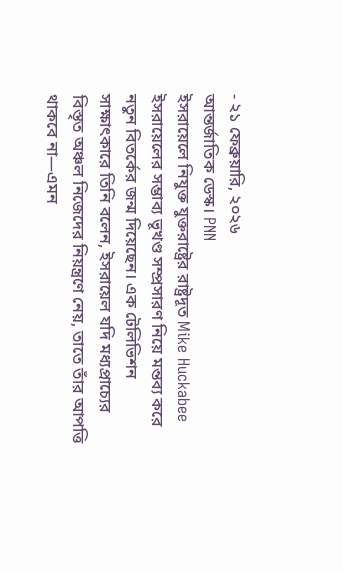- ২১ ফেব্রুয়ারি, ২০২৬
আন্তর্জাতিক ডেস্ক। PNN
ইসরায়েলে নিযুক্ত যুক্তরাষ্ট্রের রাষ্ট্রদূত Mike Huckabee ইসরায়েলের সম্ভাব্য ভূখণ্ড সম্প্রসারণ নিয়ে মন্তব্য করে নতুন বিতর্কের জন্ম দিয়েছেন। এক টেলিভিশন সাক্ষাৎকারে তিনি বলেন, ইসরায়েল যদি মধ্যপ্রাচ্যের বিস্তৃত অঞ্চল নিজেদের নিয়ন্ত্রণে নেয়, তাতে তাঁর আপত্তি থাকবে না—এমন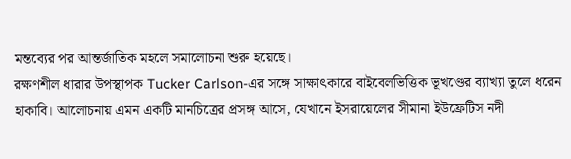মন্তব্যের পর আন্তর্জাতিক মহলে সমালোচনা শুরু হয়েছে।
রক্ষণশীল ধারার উপস্থাপক Tucker Carlson-এর সঙ্গে সাক্ষাৎকারে বাইবেলভিত্তিক ভূখণ্ডের ব্যাখ্যা তুলে ধরেন হাকাবি। আলোচনায় এমন একটি মানচিত্রের প্রসঙ্গ আসে, যেখানে ইসরায়েলের সীমানা ইউফ্রেটিস নদী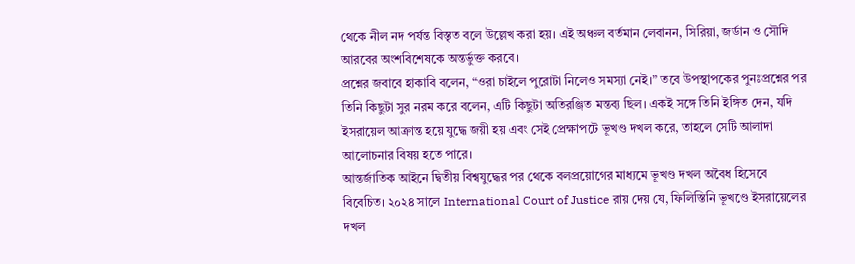থেকে নীল নদ পর্যন্ত বিস্তৃত বলে উল্লেখ করা হয়। এই অঞ্চল বর্তমান লেবানন, সিরিয়া, জর্ডান ও সৌদি আরবের অংশবিশেষকে অন্তর্ভুক্ত করবে।
প্রশ্নের জবাবে হাকাবি বলেন, “ওরা চাইলে পুরোটা নিলেও সমস্যা নেই।” তবে উপস্থাপকের পুনঃপ্রশ্নের পর তিনি কিছুটা সুর নরম করে বলেন, এটি কিছুটা অতিরঞ্জিত মন্তব্য ছিল। একই সঙ্গে তিনি ইঙ্গিত দেন, যদি ইসরায়েল আক্রান্ত হয়ে যুদ্ধে জয়ী হয় এবং সেই প্রেক্ষাপটে ভূখণ্ড দখল করে, তাহলে সেটি আলাদা আলোচনার বিষয় হতে পারে।
আন্তর্জাতিক আইনে দ্বিতীয় বিশ্বযুদ্ধের পর থেকে বলপ্রয়োগের মাধ্যমে ভূখণ্ড দখল অবৈধ হিসেবে বিবেচিত। ২০২৪ সালে International Court of Justice রায় দেয় যে, ফিলিস্তিনি ভূখণ্ডে ইসরায়েলের দখল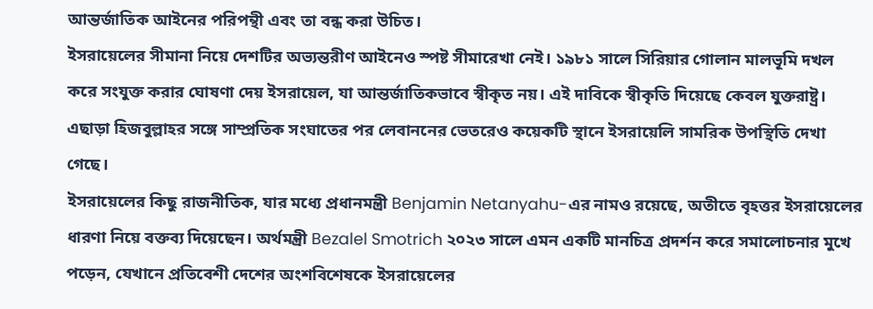আন্তর্জাতিক আইনের পরিপন্থী এবং তা বন্ধ করা উচিত।
ইসরায়েলের সীমানা নিয়ে দেশটির অভ্যন্তরীণ আইনেও স্পষ্ট সীমারেখা নেই। ১৯৮১ সালে সিরিয়ার গোলান মালভূমি দখল করে সংযুক্ত করার ঘোষণা দেয় ইসরায়েল, যা আন্তর্জাতিকভাবে স্বীকৃত নয়। এই দাবিকে স্বীকৃতি দিয়েছে কেবল যুক্তরাষ্ট্র। এছাড়া হিজবুল্লাহর সঙ্গে সাম্প্রতিক সংঘাতের পর লেবাননের ভেতরেও কয়েকটি স্থানে ইসরায়েলি সামরিক উপস্থিতি দেখা গেছে।
ইসরায়েলের কিছু রাজনীতিক, যার মধ্যে প্রধানমন্ত্রী Benjamin Netanyahu-এর নামও রয়েছে, অতীতে বৃহত্তর ইসরায়েলের ধারণা নিয়ে বক্তব্য দিয়েছেন। অর্থমন্ত্রী Bezalel Smotrich ২০২৩ সালে এমন একটি মানচিত্র প্রদর্শন করে সমালোচনার মুখে পড়েন, যেখানে প্রতিবেশী দেশের অংশবিশেষকে ইসরায়েলের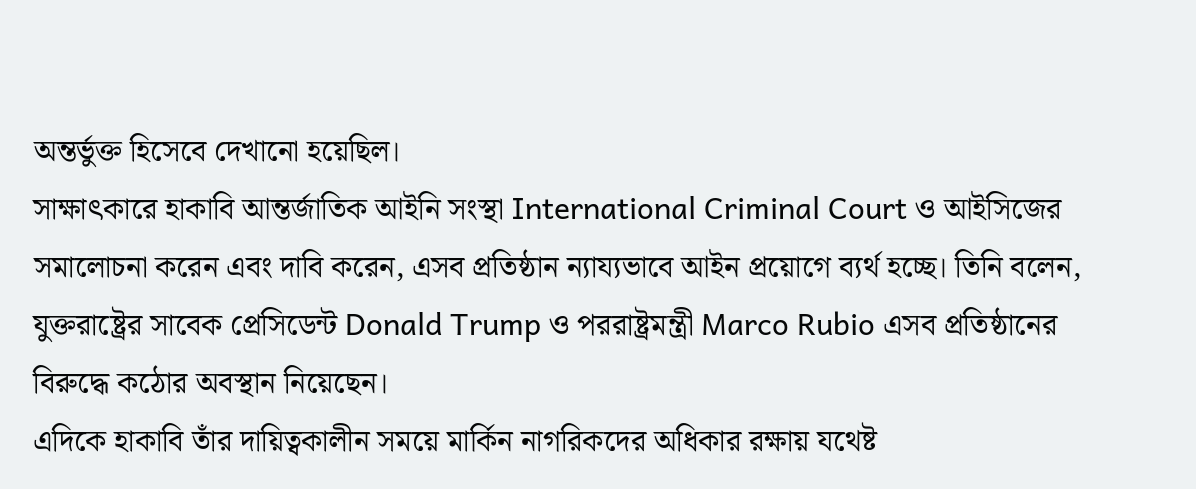অন্তর্ভুক্ত হিসেবে দেখানো হয়েছিল।
সাক্ষাৎকারে হাকাবি আন্তর্জাতিক আইনি সংস্থা International Criminal Court ও আইসিজের সমালোচনা করেন এবং দাবি করেন, এসব প্রতিষ্ঠান ন্যায্যভাবে আইন প্রয়োগে ব্যর্থ হচ্ছে। তিনি বলেন, যুক্তরাষ্ট্রের সাবেক প্রেসিডেন্ট Donald Trump ও পররাষ্ট্রমন্ত্রী Marco Rubio এসব প্রতিষ্ঠানের বিরুদ্ধে কঠোর অবস্থান নিয়েছেন।
এদিকে হাকাবি তাঁর দায়িত্বকালীন সময়ে মার্কিন নাগরিকদের অধিকার রক্ষায় যথেষ্ট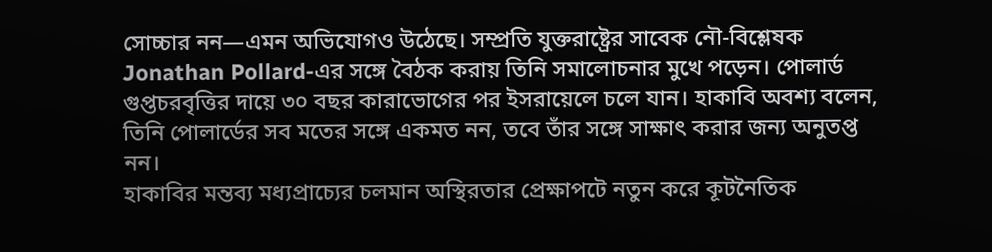সোচ্চার নন—এমন অভিযোগও উঠেছে। সম্প্রতি যুক্তরাষ্ট্রের সাবেক নৌ-বিশ্লেষক Jonathan Pollard-এর সঙ্গে বৈঠক করায় তিনি সমালোচনার মুখে পড়েন। পোলার্ড গুপ্তচরবৃত্তির দায়ে ৩০ বছর কারাভোগের পর ইসরায়েলে চলে যান। হাকাবি অবশ্য বলেন, তিনি পোলার্ডের সব মতের সঙ্গে একমত নন, তবে তাঁর সঙ্গে সাক্ষাৎ করার জন্য অনুতপ্ত নন।
হাকাবির মন্তব্য মধ্যপ্রাচ্যের চলমান অস্থিরতার প্রেক্ষাপটে নতুন করে কূটনৈতিক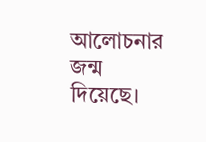আলোচনার জন্ম দিয়েছে।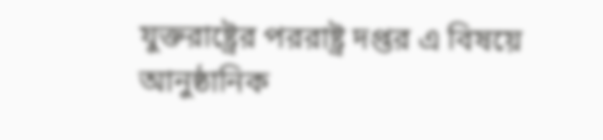যুক্তরাষ্ট্রের পররাষ্ট্র দপ্তর এ বিষয়ে আনুষ্ঠানিক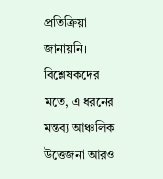প্রতিক্রিয়া জানায়নি। বিশ্লেষকদের মতে, এ ধরনের মন্তব্য আঞ্চলিক উত্তেজনা আরও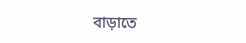বাড়াতে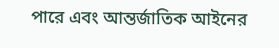পারে এবং আন্তর্জাতিক আইনের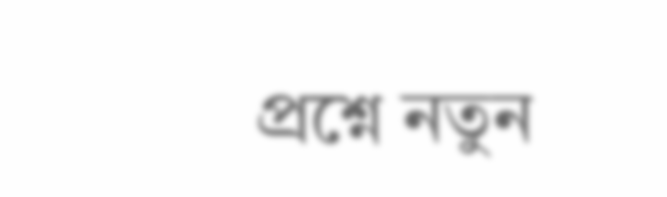প্রশ্নে নতুন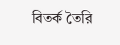বিতর্ক তৈরি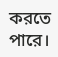করতে পারে।